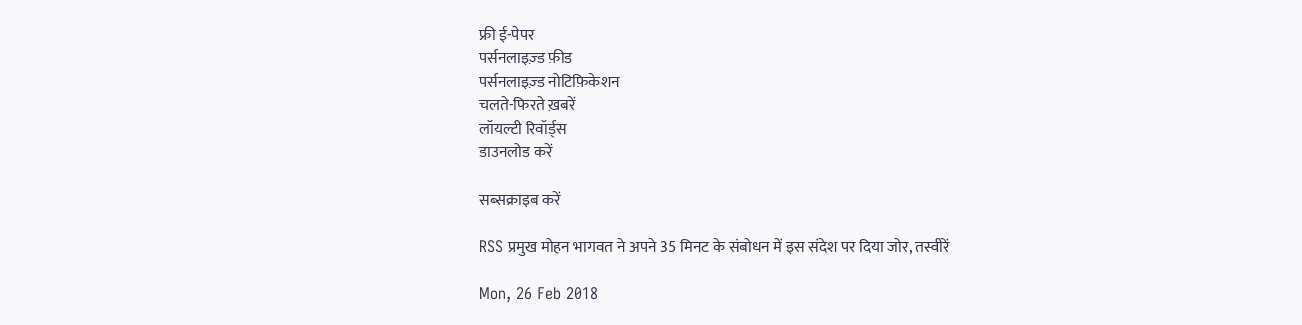फ्री ई-पेपर
पर्सनलाइज़्ड फ़ीड
पर्सनलाइज़्ड नोटिफ़िकेशन
चलते-फिरते ख़बरें
लॉयल्टी रिवॉर्ड्स
डाउनलोड करें

सब्सक्राइब करें

RSS प्रमुख मोहन भागवत ने अपने 35 मिनट के संबोधन में इस संदेश पर दिया जोर, तस्वीरें

Mon, 26 Feb 2018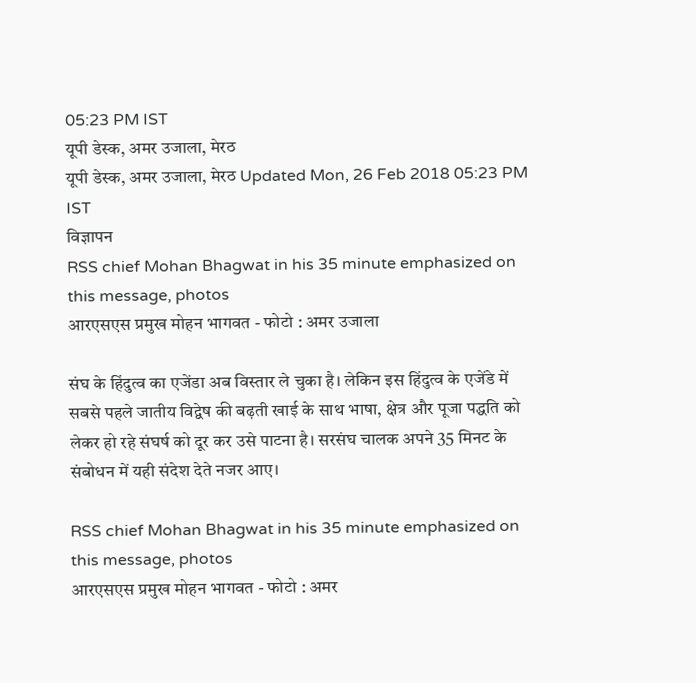05:23 PM IST
यूपी डेस्क, अमर उजाला, मेरठ
यूपी डेस्क, अमर उजाला, मेरठ Updated Mon, 26 Feb 2018 05:23 PM IST
विज्ञापन
RSS chief Mohan Bhagwat in his 35 minute emphasized on this message, photos
आरएसएस प्रमुख मोहन भागवत - फोटो : अमर उजाला

संघ के हिंदुत्व का एजेंडा अब विस्तार ले चुका है। लेकिन इस हिंदुत्व के एजेंडे में सबसे पहले जातीय विद्वेष की बढ़ती खाई के साथ भाषा, क्षेत्र और पूजा पद्धति को लेकर हो रहे संघर्ष को दूर कर उसे पाटना है। सरसंघ चालक अपने 35 मिनट के संबोधन में यही संदेश देते नजर आए।

RSS chief Mohan Bhagwat in his 35 minute emphasized on this message, photos
आरएसएस प्रमुख मोहन भागवत - फोटो : अमर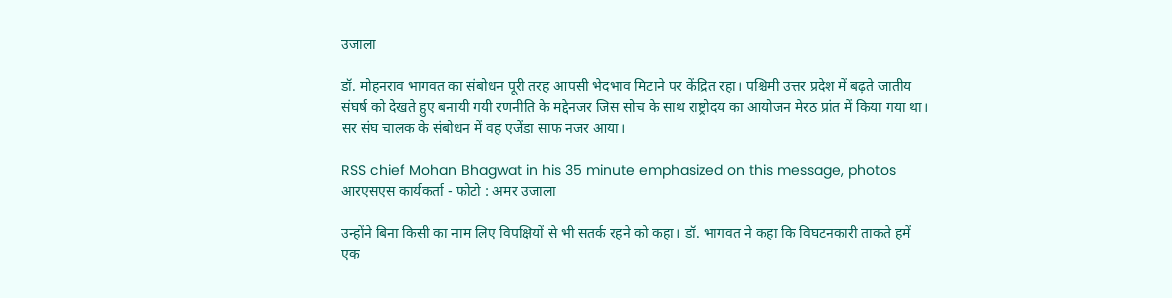उजाला

डॉ. मोहनराव भागवत का संबोधन पूरी तरह आपसी भेदभाव मिटाने पर केंद्रित रहा। पश्चिमी उत्तर प्रदेश में बढ़ते जातीय संघर्ष को देखते हुए बनायी गयी रणनीति के मद्देनजर जिस सोच के साथ राष्ट्रोदय का आयोजन मेरठ प्रांत में किया गया था। सर संघ चालक के संबोधन में वह एजेंडा साफ नजर आया।

RSS chief Mohan Bhagwat in his 35 minute emphasized on this message, photos
आरएसएस कार्यकर्ता - फोटो : अमर उजाला

उन्होंने बिना किसी का नाम लिए विपक्षियों से भी सतर्क रहने को कहा। डॉ. भागवत ने कहा कि विघटनकारी ताकते हमें एक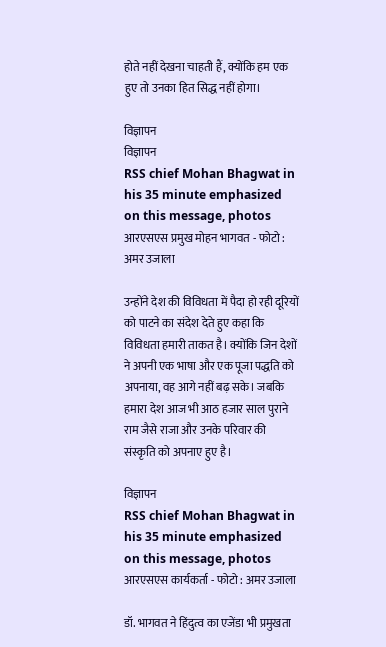होते नहीं देखना चाहती हैं, क्योंकि हम एक हुए तो उनका हित सिद्ध नहीं होगा।

विज्ञापन
विज्ञापन
RSS chief Mohan Bhagwat in his 35 minute emphasized on this message, photos
आरएसएस प्रमुख मोहन भागवत - फोटो : अमर उजाला

उन्होंने देश की विविधता में पैदा हो रही दूरियों को पाटने का संदेश देते हुए कहा कि विविधता हमारी ताकत है। क्योंकि जिन देशों ने अपनी एक भाषा और एक पूजा पद्धति को अपनाया, वह आगे नहीं बढ़ सके। जबकि हमारा देश आज भी आठ हजार साल पुराने राम जैसे राजा और उनके परिवार की संस्कृति को अपनाए हुए है।

विज्ञापन
RSS chief Mohan Bhagwat in his 35 minute emphasized on this message, photos
आरएसएस कार्यकर्ता - फोटो : अमर उजाला

डॉ. भागवत ने हिंदुत्व का एजेंडा भी प्रमुखता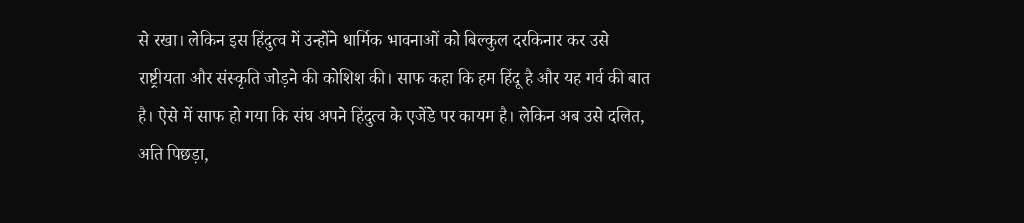से रखा। लेकिन इस हिंदुत्व में उन्होंने धार्मिक भावनाओं को बिल्कुल दरकिनार कर उसे राष्ट्रीयता और संस्कृति जोड़ने की कोशिश की। साफ कहा कि हम हिंदू है और यह गर्व की बात है। ऐसे में साफ हो गया कि संघ अपने हिंदुत्व के एजेंडे पर कायम है। लेकिन अब उसे दलित, अति पिछड़ा,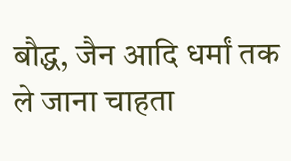बौद्ध, जैन आदि धर्मां तक ले जाना चाहता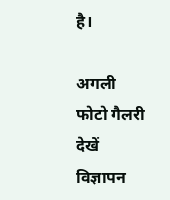है।

अगली फोटो गैलरी देखें
विज्ञापन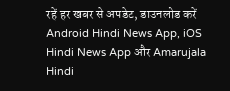रहें हर खबर से अपडेट, डाउनलोड करें Android Hindi News App, iOS Hindi News App और Amarujala Hindi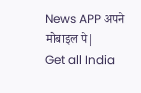News APP अपने मोबाइल पे|
Get all India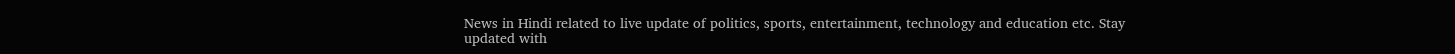News in Hindi related to live update of politics, sports, entertainment, technology and education etc. Stay updated with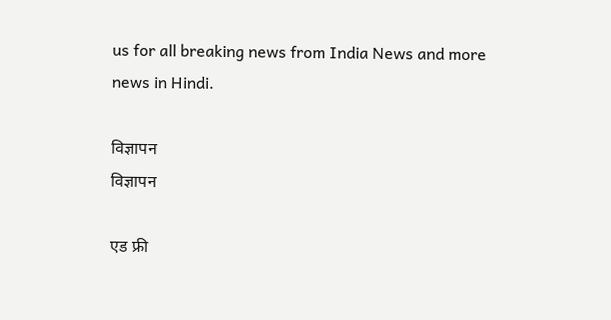us for all breaking news from India News and more news in Hindi.

विज्ञापन
विज्ञापन

एड फ्री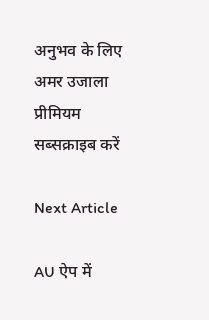अनुभव के लिए अमर उजाला प्रीमियम सब्सक्राइब करें

Next Article

AU ऐप में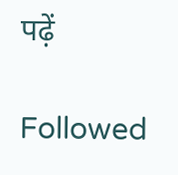पढ़ें

Followed